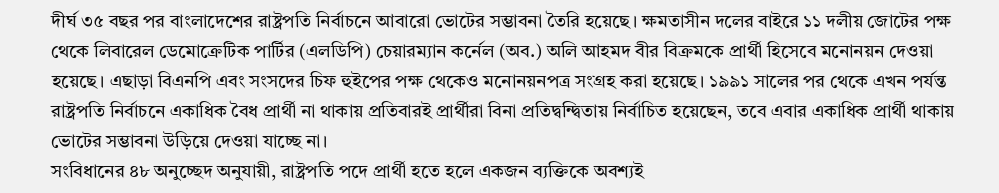দীর্ঘ ৩৫ বছর পর বাংলাদেশের রাষ্ট্রপতি নির্বাচনে আবারো ভোটের সম্ভাবনা তৈরি হয়েছে। ক্ষমতাসীন দলের বাইরে ১১ দলীয় জোটের পক্ষ থেকে লিবারেল ডেমোক্রেটিক পার্টির (এলডিপি) চেয়ারম্যান কর্নেল (অব.) অলি আহমদ বীর বিক্রমকে প্রার্থী হিসেবে মনোনয়ন দেওয়া হয়েছে। এছাড়া বিএনপি এবং সংসদের চিফ হুইপের পক্ষ থেকেও মনোনয়নপত্র সংগ্রহ করা হয়েছে। ১৯৯১ সালের পর থেকে এখন পর্যন্ত রাষ্ট্রপতি নির্বাচনে একাধিক বৈধ প্রার্থী না থাকায় প্রতিবারই প্রার্থীরা বিনা প্রতিদ্বন্দ্বিতায় নির্বাচিত হয়েছেন, তবে এবার একাধিক প্রার্থী থাকায় ভোটের সম্ভাবনা উড়িয়ে দেওয়া যাচ্ছে না।
সংবিধানের ৪৮ অনুচ্ছেদ অনুযায়ী, রাষ্ট্রপতি পদে প্রার্থী হতে হলে একজন ব্যক্তিকে অবশ্যই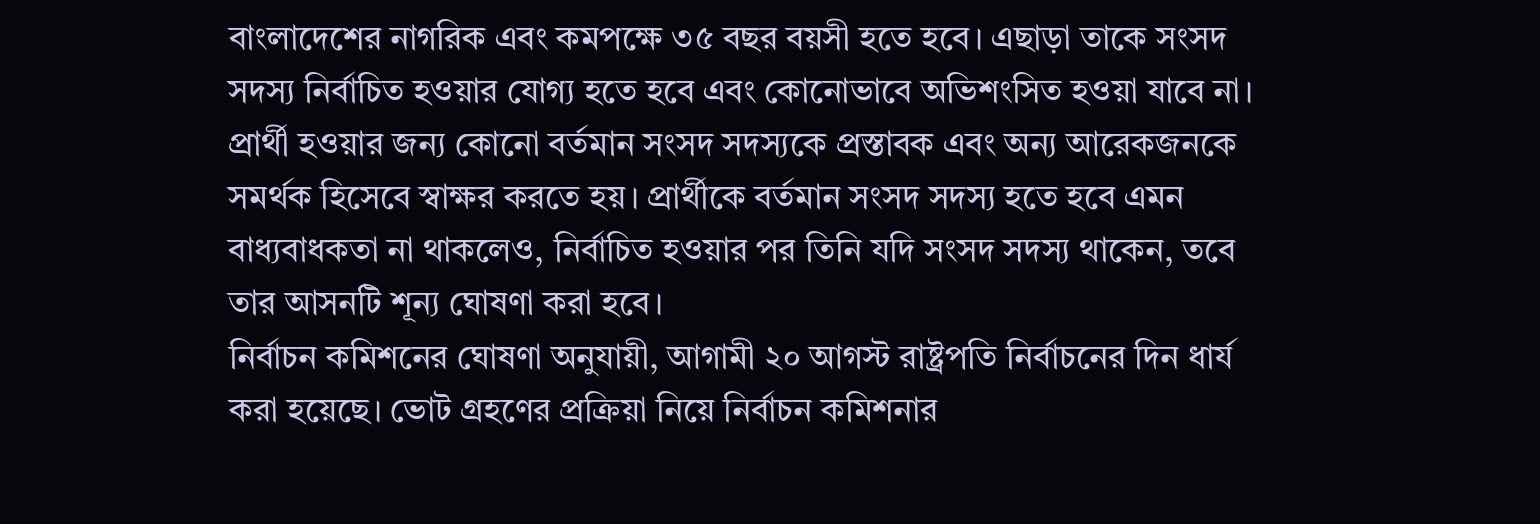বাংলাদেশের নাগরিক এবং কমপক্ষে ৩৫ বছর বয়সী হতে হবে। এছাড়া তাকে সংসদ সদস্য নির্বাচিত হওয়ার যোগ্য হতে হবে এবং কোনোভাবে অভিশংসিত হওয়া যাবে না। প্রার্থী হওয়ার জন্য কোনো বর্তমান সংসদ সদস্যকে প্রস্তাবক এবং অন্য আরেকজনকে সমর্থক হিসেবে স্বাক্ষর করতে হয়। প্রার্থীকে বর্তমান সংসদ সদস্য হতে হবে এমন বাধ্যবাধকতা না থাকলেও, নির্বাচিত হওয়ার পর তিনি যদি সংসদ সদস্য থাকেন, তবে তার আসনটি শূন্য ঘোষণা করা হবে।
নির্বাচন কমিশনের ঘোষণা অনুযায়ী, আগামী ২০ আগস্ট রাষ্ট্রপতি নির্বাচনের দিন ধার্য করা হয়েছে। ভোট গ্রহণের প্রক্রিয়া নিয়ে নির্বাচন কমিশনার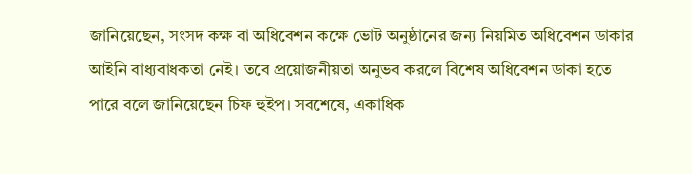জানিয়েছেন, সংসদ কক্ষ বা অধিবেশন কক্ষে ভোট অনুষ্ঠানের জন্য নিয়মিত অধিবেশন ডাকার আইনি বাধ্যবাধকতা নেই। তবে প্রয়োজনীয়তা অনুভব করলে বিশেষ অধিবেশন ডাকা হতে পারে বলে জানিয়েছেন চিফ হুইপ। সবশেষে, একাধিক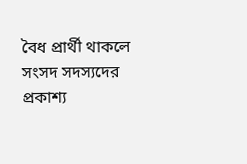বৈধ প্রার্থী থাকলে সংসদ সদস্যদের প্রকাশ্য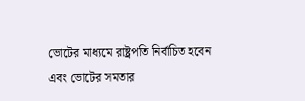ভোটের মাধ্যমে রাষ্ট্রপতি নির্বাচিত হবেন এবং ভোটের সমতার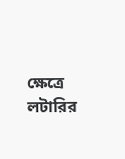ক্ষেত্রে লটারির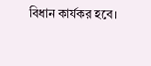বিধান কার্যকর হবে।